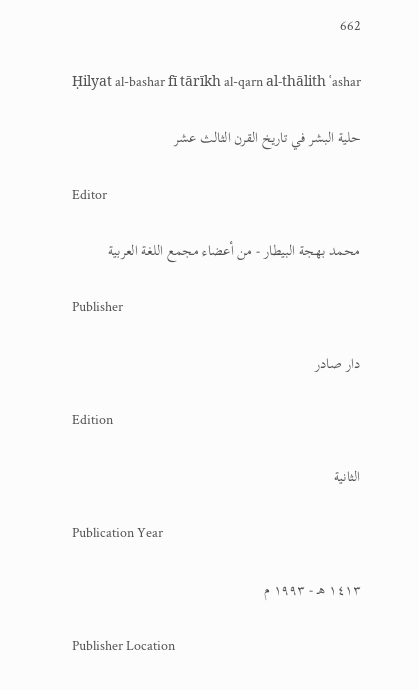662

Ḥilyat al-bashar fī tārīkh al-qarn al-thālith ʿashar

حلية البشر في تاريخ القرن الثالث عشر

Editor

محمد بهجة البيطار - من أعضاء مجمع اللغة العربية

Publisher

دار صادر

Edition

الثانية

Publication Year

١٤١٣ هـ - ١٩٩٣ م

Publisher Location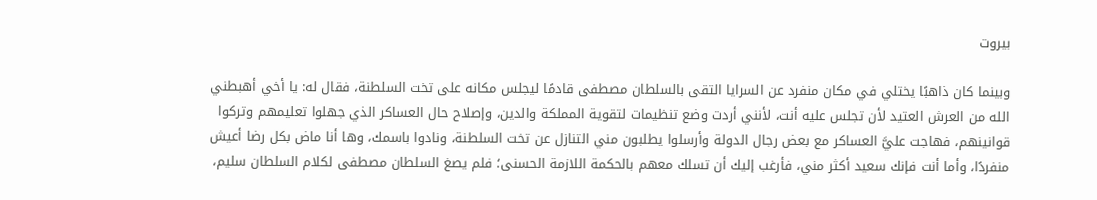بيروت

وبينما كان ذاهبًا يختلي في مكان منفرد عن السرايا التقى بالسلطان مصطفى قادمًا ليجلس مكانه على تخت السلطنة، فقال له: يا أخي أهبطني الله من العرش العتيد لأن تجلس عليه أنت، لأنني أردت وضع تنظيمات لتقوية المملكة والدين، وإصلاح حال العساكر الذي جهلوا تعليمهم وتركوا قوانينهم، فهاجت عليَّ العساكر مع بعض رجال الدولة وأرسلوا يطلبون مني التنازل عن تخت السلطنة، ونادوا باسمك، وها أنا ماض بكل رضا أعيش منفردًا، وأما أنت فإنك سعيد أكثر مني، فأرغب إليك أن تسلك معهم بالحكمة اللازمة الحسنى؛ فلم يصغ السلطان مصطفى لكلام السلطان سليم،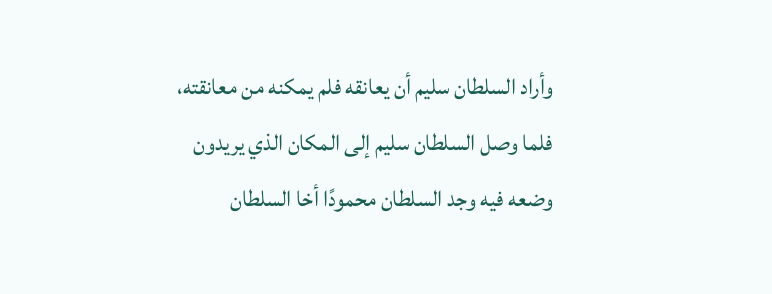وأراد السلطان سليم أن يعانقه فلم يمكنه من معانقته، فلما وصل السلطان سليم إلى المكان الذي يريدون وضعه فيه وجد السلطان محمودًا أخا السلطان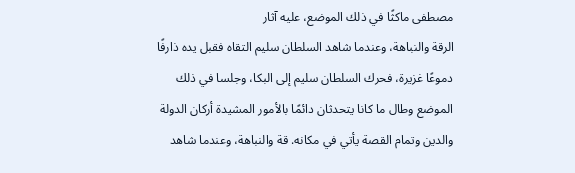مصطفى ماكثًا في ذلك الموضع، عليه آثار
الرقة والنباهة، وعندما شاهد السلطان سليم التقاه فقبل يده ذارفًا دموعًا غزيرة، فحرك السلطان سليم إلى البكا، وجلسا في ذلك الموضع وطال ما كانا يتحدثان دائمًا بالأمور المشيدة أركان الدولة والدين وتمام القصة يأتي في مكانه. قة والنباهة، وعندما شاهد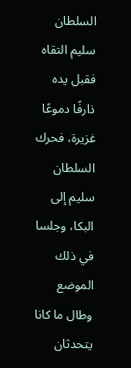السلطان سليم التقاه فقبل يده ذارفًا دموعًا غزيرة، فحرك السلطان سليم إلى البكا، وجلسا في ذلك الموضع وطال ما كانا يتحدثان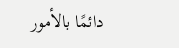دائمًا بالأمور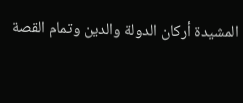المشيدة أركان الدولة والدين وتمام القصة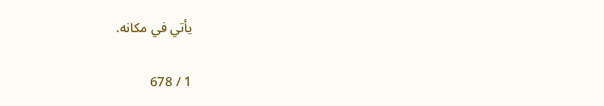يأتي في مكانه.

1 / 678